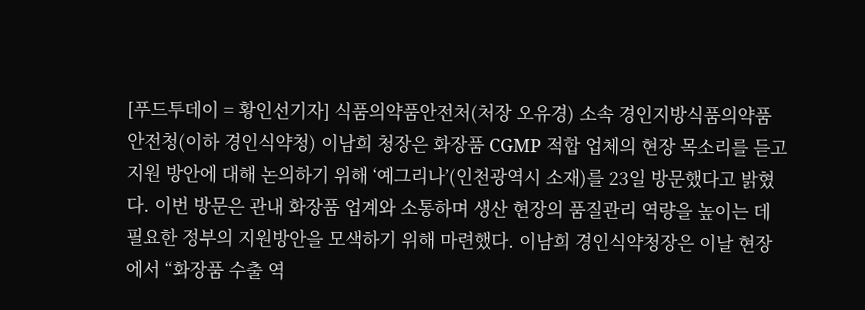[푸드투데이 = 황인선기자] 식품의약품안전처(처장 오유경) 소속 경인지방식품의약품안전청(이하 경인식약청) 이남희 청장은 화장품 CGMP 적합 업체의 현장 목소리를 듣고 지원 방안에 대해 논의하기 위해 ‘예그리나’(인천광역시 소재)를 23일 방문했다고 밝혔다. 이번 방문은 관내 화장품 업계와 소통하며 생산 현장의 품질관리 역량을 높이는 데 필요한 정부의 지원방안을 모색하기 위해 마련했다. 이남희 경인식약청장은 이날 현장에서 “화장품 수출 역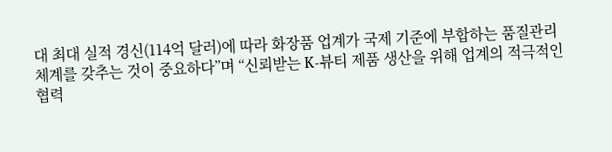대 최대 실적 경신(114억 달러)에 따라 화장품 업계가 국제 기준에 부합하는 품질관리 체계를 갖추는 것이 중요하다”며 “신뢰받는 K-뷰티 제품 생산을 위해 업계의 적극적인 협력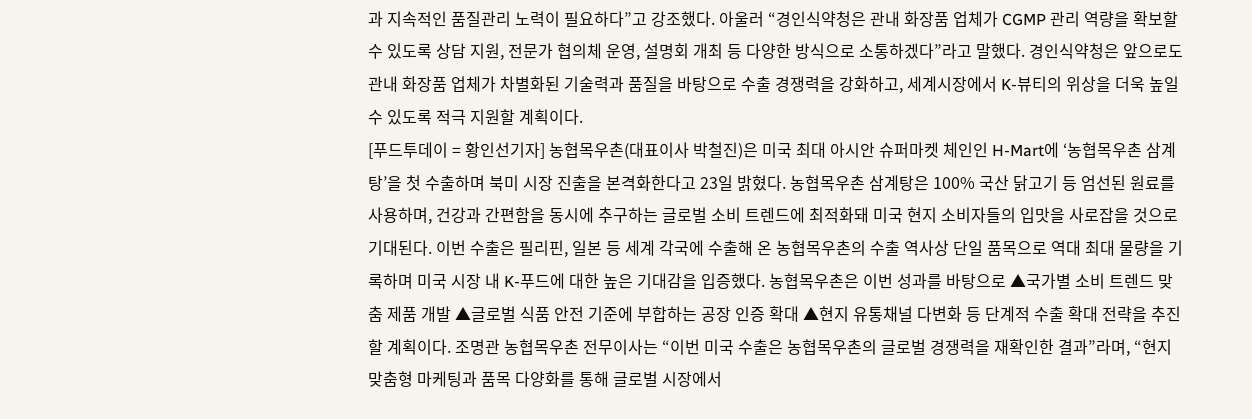과 지속적인 품질관리 노력이 필요하다”고 강조했다. 아울러 “경인식약청은 관내 화장품 업체가 CGMP 관리 역량을 확보할 수 있도록 상담 지원, 전문가 협의체 운영, 설명회 개최 등 다양한 방식으로 소통하겠다”라고 말했다. 경인식약청은 앞으로도 관내 화장품 업체가 차별화된 기술력과 품질을 바탕으로 수출 경쟁력을 강화하고, 세계시장에서 K-뷰티의 위상을 더욱 높일 수 있도록 적극 지원할 계획이다.
[푸드투데이 = 황인선기자] 농협목우촌(대표이사 박철진)은 미국 최대 아시안 슈퍼마켓 체인인 H-Mart에 ‘농협목우촌 삼계탕’을 첫 수출하며 북미 시장 진출을 본격화한다고 23일 밝혔다. 농협목우촌 삼계탕은 100% 국산 닭고기 등 엄선된 원료를 사용하며, 건강과 간편함을 동시에 추구하는 글로벌 소비 트렌드에 최적화돼 미국 현지 소비자들의 입맛을 사로잡을 것으로 기대된다. 이번 수출은 필리핀, 일본 등 세계 각국에 수출해 온 농협목우촌의 수출 역사상 단일 품목으로 역대 최대 물량을 기록하며 미국 시장 내 K-푸드에 대한 높은 기대감을 입증했다. 농협목우촌은 이번 성과를 바탕으로 ▲국가별 소비 트렌드 맞춤 제품 개발 ▲글로벌 식품 안전 기준에 부합하는 공장 인증 확대 ▲현지 유통채널 다변화 등 단계적 수출 확대 전략을 추진할 계획이다. 조명관 농협목우촌 전무이사는 “이번 미국 수출은 농협목우촌의 글로벌 경쟁력을 재확인한 결과”라며, “현지 맞춤형 마케팅과 품목 다양화를 통해 글로벌 시장에서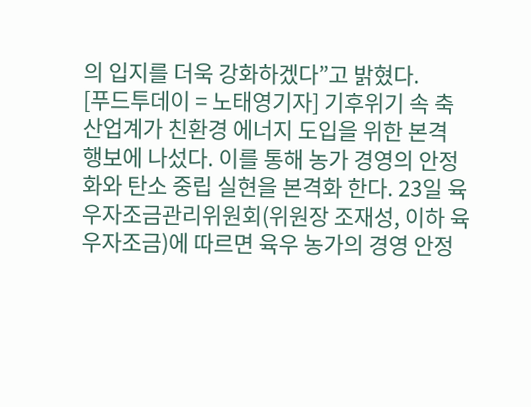의 입지를 더욱 강화하겠다”고 밝혔다.
[푸드투데이 = 노태영기자] 기후위기 속 축산업계가 친환경 에너지 도입을 위한 본격 행보에 나섰다. 이를 통해 농가 경영의 안정화와 탄소 중립 실현을 본격화 한다. 23일 육우자조금관리위원회(위원장 조재성, 이하 육우자조금)에 따르면 육우 농가의 경영 안정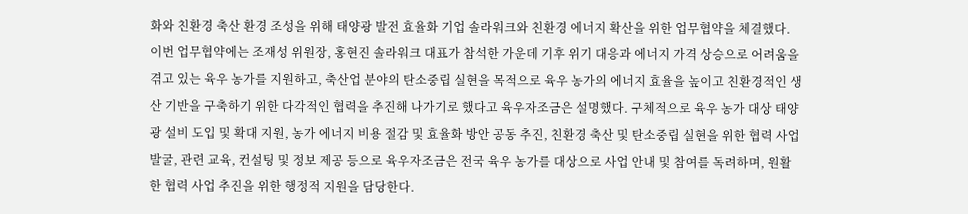화와 친환경 축산 환경 조성을 위해 태양광 발전 효율화 기업 솔라워크와 친환경 에너지 확산을 위한 업무협약을 체결했다. 이번 업무협약에는 조재성 위원장, 홍현진 솔라워크 대표가 참석한 가운데 기후 위기 대응과 에너지 가격 상승으로 어려움을 겪고 있는 육우 농가를 지원하고, 축산업 분야의 탄소중립 실현을 목적으로 육우 농가의 에너지 효율을 높이고 친환경적인 생산 기반을 구축하기 위한 다각적인 협력을 추진해 나가기로 했다고 육우자조금은 설명했다. 구체적으로 육우 농가 대상 태양광 설비 도입 및 확대 지원, 농가 에너지 비용 절감 및 효율화 방안 공동 추진, 친환경 축산 및 탄소중립 실현을 위한 협력 사업 발굴, 관련 교육, 컨설팅 및 정보 제공 등으로 육우자조금은 전국 육우 농가를 대상으로 사업 안내 및 참여를 독려하며, 원활한 협력 사업 추진을 위한 행정적 지원을 담당한다.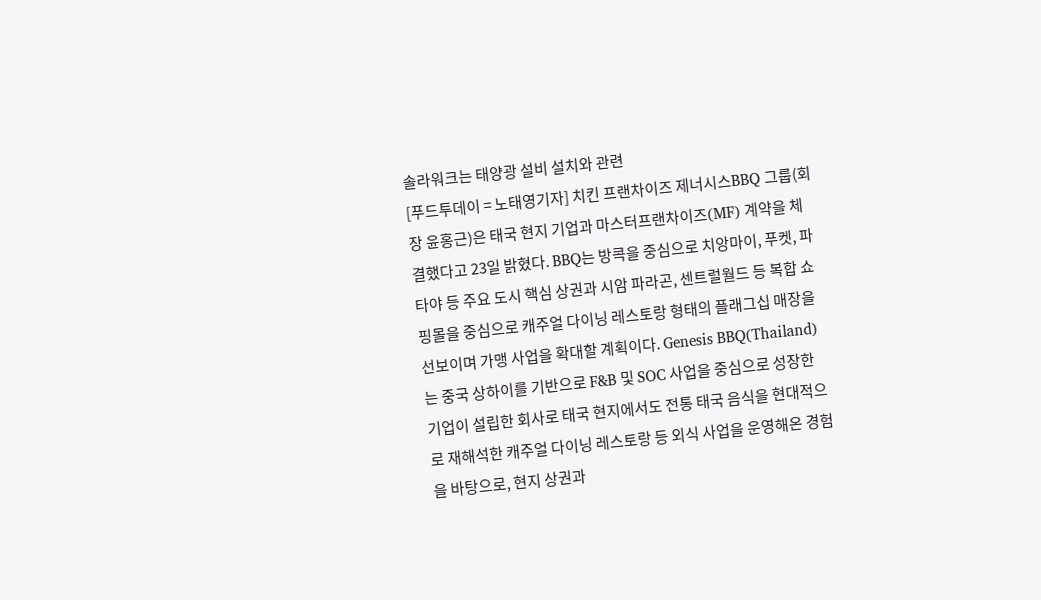솔라워크는 태양광 설비 설치와 관련
[푸드투데이 = 노태영기자] 치킨 프랜차이즈 제너시스BBQ 그룹(회장 윤홍근)은 태국 현지 기업과 마스터프랜차이즈(MF) 계약을 체결했다고 23일 밝혔다. BBQ는 방콕을 중심으로 치앙마이, 푸켓, 파타야 등 주요 도시 핵심 상권과 시암 파라곤, 센트럴월드 등 복합 쇼핑몰을 중심으로 캐주얼 다이닝 레스토랑 형태의 플래그십 매장을 선보이며 가맹 사업을 확대할 계획이다. Genesis BBQ(Thailand)는 중국 상하이를 기반으로 F&B 및 SOC 사업을 중심으로 성장한 기업이 설립한 회사로 태국 현지에서도 전통 태국 음식을 현대적으로 재해석한 캐주얼 다이닝 레스토랑 등 외식 사업을 운영해온 경험을 바탕으로, 현지 상권과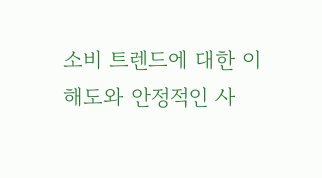소비 트렌드에 대한 이해도와 안정적인 사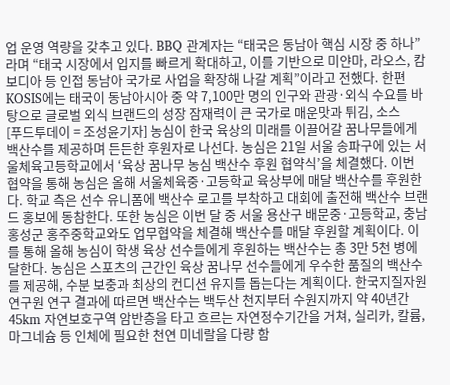업 운영 역량을 갖추고 있다. BBQ 관계자는 “태국은 동남아 핵심 시장 중 하나”라며 “태국 시장에서 입지를 빠르게 확대하고, 이를 기반으로 미얀마, 라오스, 캄보디아 등 인접 동남아 국가로 사업을 확장해 나갈 계획”이라고 전했다. 한편 KOSIS에는 태국이 동남아시아 중 약 7,100만 명의 인구와 관광·외식 수요를 바탕으로 글로벌 외식 브랜드의 성장 잠재력이 큰 국가로 매운맛과 튀김, 소스
[푸드투데이 = 조성윤기자] 농심이 한국 육상의 미래를 이끌어갈 꿈나무들에게 백산수를 제공하며 든든한 후원자로 나선다. 농심은 21일 서울 송파구에 있는 서울체육고등학교에서 ‘육상 꿈나무 농심 백산수 후원 협약식’을 체결했다. 이번 협약을 통해 농심은 올해 서울체육중·고등학교 육상부에 매달 백산수를 후원한다. 학교 측은 선수 유니폼에 백산수 로고를 부착하고 대회에 출전해 백산수 브랜드 홍보에 동참한다. 또한 농심은 이번 달 중 서울 용산구 배문중·고등학교, 충남 홍성군 홍주중학교와도 업무협약을 체결해 백산수를 매달 후원할 계획이다. 이를 통해 올해 농심이 학생 육상 선수들에게 후원하는 백산수는 총 3만 5천 병에 달한다. 농심은 스포츠의 근간인 육상 꿈나무 선수들에게 우수한 품질의 백산수를 제공해, 수분 보충과 최상의 컨디션 유지를 돕는다는 계획이다. 한국지질자원연구원 연구 결과에 따르면 백산수는 백두산 천지부터 수원지까지 약 40년간 45km 자연보호구역 암반층을 타고 흐르는 자연정수기간을 거쳐, 실리카, 칼륨, 마그네슘 등 인체에 필요한 천연 미네랄을 다량 함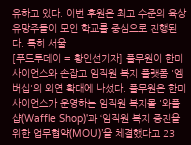유하고 있다. 이번 후원은 최고 수준의 육상 유망주들이 모인 학교를 중심으로 진행된다. 특히 서울
[푸드투데이 = 황인선기자] 풀무원이 한미사이언스와 손잡고 임직원 복지 플랫폼 '엠버십'의 외연 확대에 나섰다. 풀무원은 한미사이언스가 운영하는 임직원 복지몰 '와플샵(Waffle Shop)'과 ‘임직원 복지 증진을 위한 업무협약(MOU)’을 체결했다고 23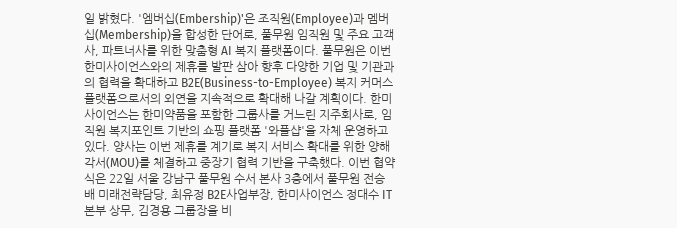일 밝혔다. '엠버십(Embership)'은 조직원(Employee)과 멤버십(Membership)을 합성한 단어로, 풀무원 임직원 및 주요 고객사, 파트너사를 위한 맞춤형 AI 복지 플랫폼이다. 풀무원은 이번 한미사이언스와의 제휴를 발판 삼아 향후 다양한 기업 및 기관과의 협력을 확대하고 B2E(Business-to-Employee) 복지 커머스 플랫폼으로서의 외연을 지속적으로 확대해 나갈 계획이다. 한미사이언스는 한미약품을 포함한 그룹사를 거느린 지주회사로, 임직원 복지포인트 기반의 쇼핑 플랫폼 '와플샵'을 자체 운영하고 있다. 양사는 이번 제휴를 계기로 복지 서비스 확대를 위한 양해각서(MOU)를 체결하고 중장기 협력 기반을 구축했다. 이번 협약식은 22일 서울 강남구 풀무원 수서 본사 3층에서 풀무원 전승배 미래전략담당, 최유정 B2E사업부장, 한미사이언스 정대수 IT본부 상무, 김경용 그룹장을 비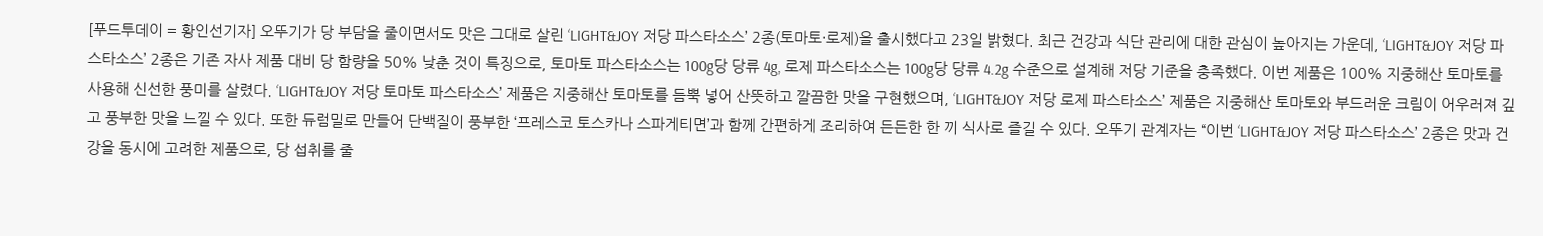[푸드투데이 = 황인선기자] 오뚜기가 당 부담을 줄이면서도 맛은 그대로 살린 ‘LIGHT&JOY 저당 파스타소스’ 2종(토마토·로제)을 출시했다고 23일 밝혔다. 최근 건강과 식단 관리에 대한 관심이 높아지는 가운데, ‘LIGHT&JOY 저당 파스타소스’ 2종은 기존 자사 제품 대비 당 함량을 50% 낮춘 것이 특징으로, 토마토 파스타소스는 100g당 당류 4g, 로제 파스타소스는 100g당 당류 4.2g 수준으로 설계해 저당 기준을 충족했다. 이번 제품은 100% 지중해산 토마토를 사용해 신선한 풍미를 살렸다. ‘LIGHT&JOY 저당 토마토 파스타소스’ 제품은 지중해산 토마토를 듬뿍 넣어 산뜻하고 깔끔한 맛을 구현했으며, ‘LIGHT&JOY 저당 로제 파스타소스’ 제품은 지중해산 토마토와 부드러운 크림이 어우러져 깊고 풍부한 맛을 느낄 수 있다. 또한 듀럼밀로 만들어 단백질이 풍부한 ‘프레스코 토스카나 스파게티면’과 함께 간편하게 조리하여 든든한 한 끼 식사로 즐길 수 있다. 오뚜기 관계자는 “이번 ‘LIGHT&JOY 저당 파스타소스’ 2종은 맛과 건강을 동시에 고려한 제품으로, 당 섭취를 줄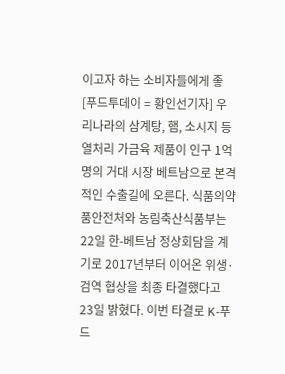이고자 하는 소비자들에게 좋
[푸드투데이 = 황인선기자] 우리나라의 삼계탕, 햄, 소시지 등 열처리 가금육 제품이 인구 1억 명의 거대 시장 베트남으로 본격적인 수출길에 오른다. 식품의약품안전처와 농림축산식품부는 22일 한-베트남 정상회담을 계기로 2017년부터 이어온 위생·검역 협상을 최종 타결했다고 23일 밝혔다. 이번 타결로 K-푸드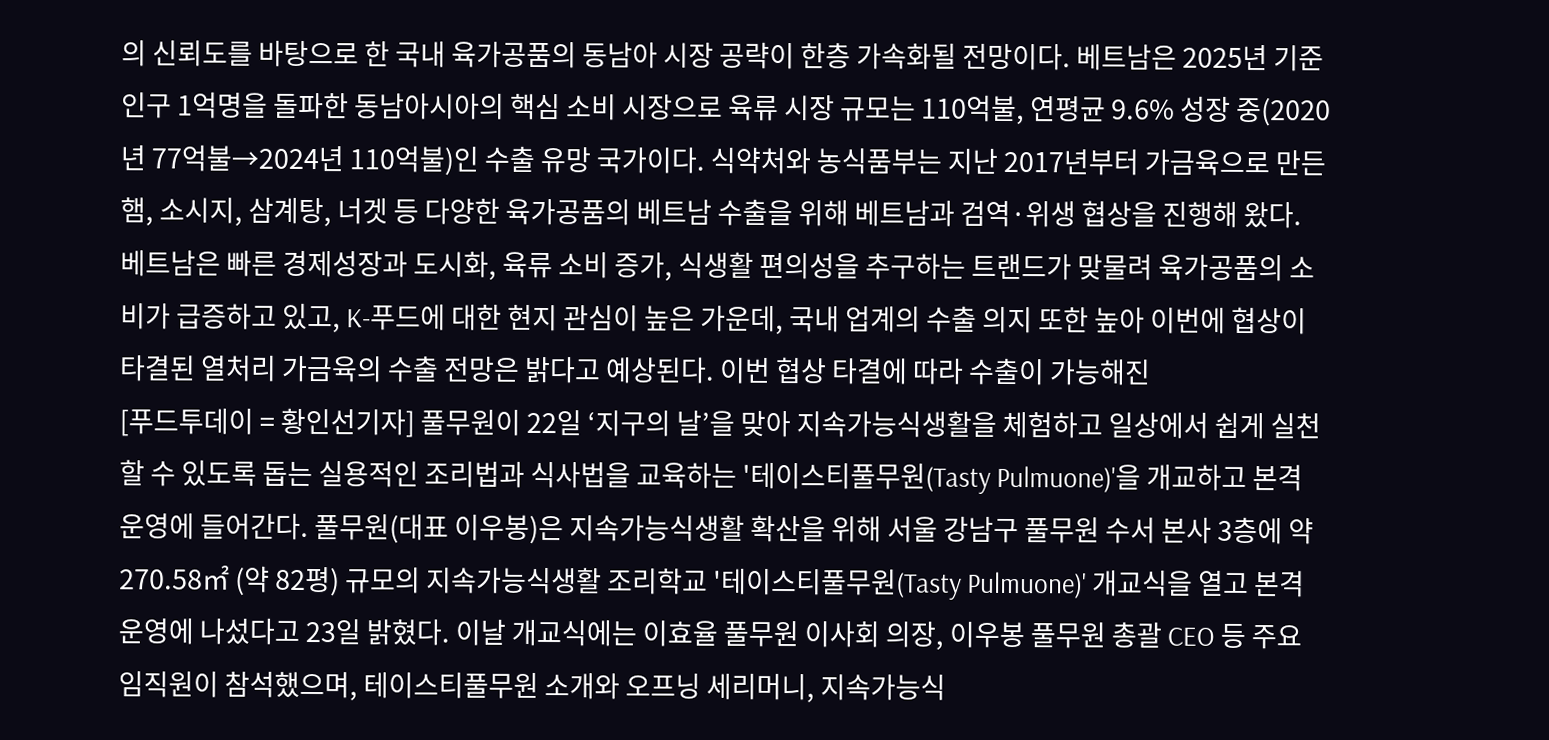의 신뢰도를 바탕으로 한 국내 육가공품의 동남아 시장 공략이 한층 가속화될 전망이다. 베트남은 2025년 기준 인구 1억명을 돌파한 동남아시아의 핵심 소비 시장으로 육류 시장 규모는 110억불, 연평균 9.6% 성장 중(2020년 77억불→2024년 110억불)인 수출 유망 국가이다. 식약처와 농식품부는 지난 2017년부터 가금육으로 만든 햄, 소시지, 삼계탕, 너겟 등 다양한 육가공품의 베트남 수출을 위해 베트남과 검역·위생 협상을 진행해 왔다. 베트남은 빠른 경제성장과 도시화, 육류 소비 증가, 식생활 편의성을 추구하는 트랜드가 맞물려 육가공품의 소비가 급증하고 있고, K-푸드에 대한 현지 관심이 높은 가운데, 국내 업계의 수출 의지 또한 높아 이번에 협상이 타결된 열처리 가금육의 수출 전망은 밝다고 예상된다. 이번 협상 타결에 따라 수출이 가능해진
[푸드투데이 = 황인선기자] 풀무원이 22일 ‘지구의 날’을 맞아 지속가능식생활을 체험하고 일상에서 쉽게 실천할 수 있도록 돕는 실용적인 조리법과 식사법을 교육하는 '테이스티풀무원(Tasty Pulmuone)'을 개교하고 본격 운영에 들어간다. 풀무원(대표 이우봉)은 지속가능식생활 확산을 위해 서울 강남구 풀무원 수서 본사 3층에 약 270.58㎡ (약 82평) 규모의 지속가능식생활 조리학교 '테이스티풀무원(Tasty Pulmuone)' 개교식을 열고 본격 운영에 나섰다고 23일 밝혔다. 이날 개교식에는 이효율 풀무원 이사회 의장, 이우봉 풀무원 총괄 CEO 등 주요 임직원이 참석했으며, 테이스티풀무원 소개와 오프닝 세리머니, 지속가능식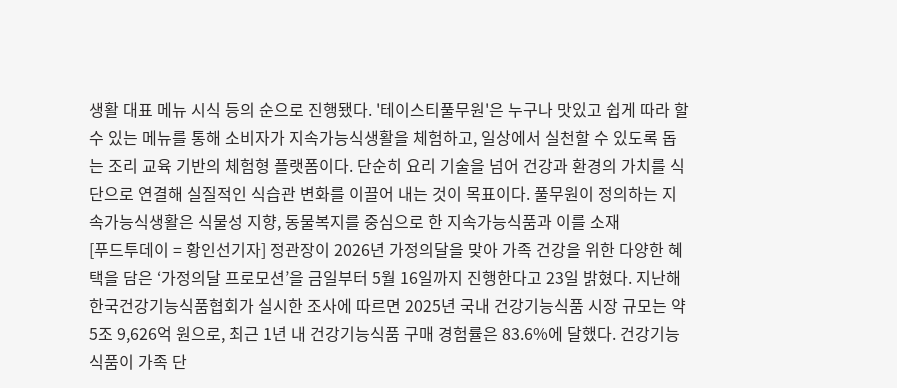생활 대표 메뉴 시식 등의 순으로 진행됐다. '테이스티풀무원'은 누구나 맛있고 쉽게 따라 할 수 있는 메뉴를 통해 소비자가 지속가능식생활을 체험하고, 일상에서 실천할 수 있도록 돕는 조리 교육 기반의 체험형 플랫폼이다. 단순히 요리 기술을 넘어 건강과 환경의 가치를 식단으로 연결해 실질적인 식습관 변화를 이끌어 내는 것이 목표이다. 풀무원이 정의하는 지속가능식생활은 식물성 지향, 동물복지를 중심으로 한 지속가능식품과 이를 소재
[푸드투데이 = 황인선기자] 정관장이 2026년 가정의달을 맞아 가족 건강을 위한 다양한 혜택을 담은 ‘가정의달 프로모션’을 금일부터 5월 16일까지 진행한다고 23일 밝혔다. 지난해 한국건강기능식품협회가 실시한 조사에 따르면 2025년 국내 건강기능식품 시장 규모는 약 5조 9,626억 원으로, 최근 1년 내 건강기능식품 구매 경험률은 83.6%에 달했다. 건강기능식품이 가족 단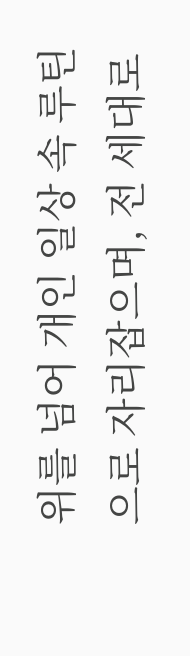위를 넘어 개인 일상 속 루틴으로 자리잡으며, 전 세대로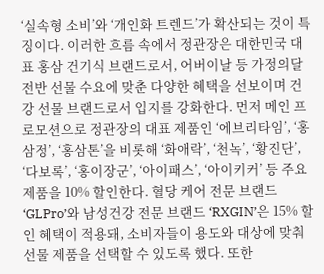‘실속형 소비’와 ‘개인화 트렌드’가 확산되는 것이 특징이다. 이러한 흐름 속에서 정관장은 대한민국 대표 홍삼 건기식 브랜드로서, 어버이날 등 가정의달 전반 선물 수요에 맞춘 다양한 혜택을 선보이며 건강 선물 브랜드로서 입지를 강화한다. 먼저 메인 프로모션으로 정관장의 대표 제품인 ‘에브리타임’, ‘홍삼정’, ‘홍삼톤’을 비롯해 ‘화애락’, ‘천녹’, ‘황진단’, ‘다보록’, ‘홍이장군’, ‘아이패스’, ‘아이키커’ 등 주요 제품을 10% 할인한다. 혈당 케어 전문 브랜드 ‘GLPro’와 남성건강 전문 브랜드 ‘RXGIN’은 15% 할인 혜택이 적용돼, 소비자들이 용도와 대상에 맞춰 선물 제품을 선택할 수 있도록 했다. 또한